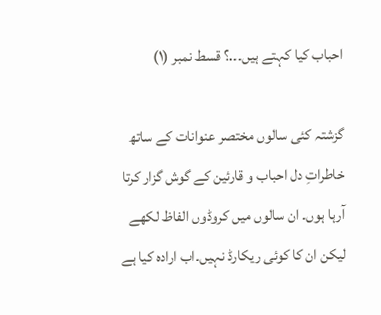احباب کیا کہتے ہیں۔۔.؟ قسط نمبر (۱)

گزشتہ کئی سالوں مختصر عنوانات کے ساتھ خاطراتِ دل احباب و قارئین کے گوش گزار کرتا آرہا ہوں۔ ان سالوں میں کروڈوں الفاظ لکھے لیکن ان کا کوئی ریکارڈ نہیں۔اب ارادہ کیا ہے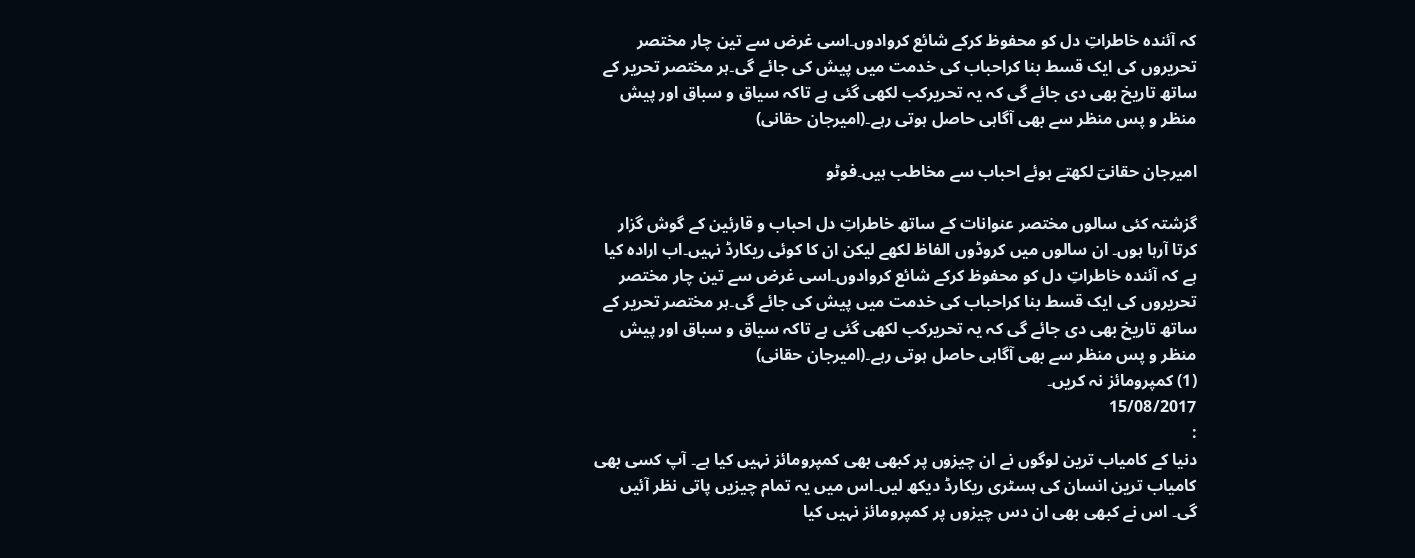کہ آئندہ خاطراتِ دل کو محفوظ کرکے شائع کروادوں۔اسی غرض سے تین چار مختصر تحریروں کی ایک قسط بنا کراحباب کی خدمت میں پیش کی جائے گی۔ہر مختصر تحریر کے ساتھ تاریخ بھی دی جائے گی کہ یہ تحریرکب لکھی گئی ہے تاکہ سیاق و سباق اور پیش منظر و پس منظر سے بھی آگاہی حاصل ہوتی رہے۔(امیرجان حقانی)

امیرجان حقانیؔ لکھتے ہوئے احباب سے مخاطب ہیں۔فوٹو

گزشتہ کئی سالوں مختصر عنوانات کے ساتھ خاطراتِ دل احباب و قارئین کے گوش گزار کرتا آرہا ہوں۔ ان سالوں میں کروڈوں الفاظ لکھے لیکن ان کا کوئی ریکارڈ نہیں۔اب ارادہ کیا ہے کہ آئندہ خاطراتِ دل کو محفوظ کرکے شائع کروادوں۔اسی غرض سے تین چار مختصر تحریروں کی ایک قسط بنا کراحباب کی خدمت میں پیش کی جائے گی۔ہر مختصر تحریر کے ساتھ تاریخ بھی دی جائے گی کہ یہ تحریرکب لکھی گئی ہے تاکہ سیاق و سباق اور پیش منظر و پس منظر سے بھی آگاہی حاصل ہوتی رہے۔(امیرجان حقانی)
(1) کمپرومائز نہ کریں۔
15/08/2017
:
دنیا کے کامیاب ترین لوگوں نے ان چیزوں پر کبھی بھی کمپرومائز نہیں کیا ہے۔ آپ کسی بھی کامیاب ترین انسان کی ہسٹری ریکارڈ دیکھ لیں۔اس میں یہ تمام چیزیں پاتی نظر آئیں گی۔ اس نے کبھی بھی ان دس چیزوں پر کمپرومائز نہیں کیا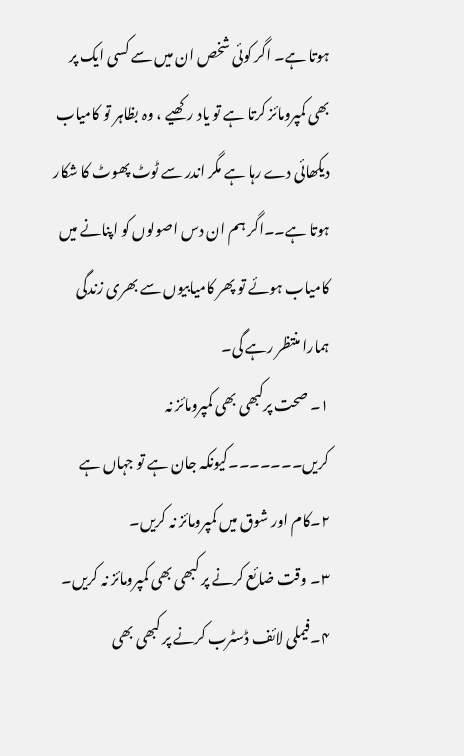ہوتا ہے۔ اگر کوئی شخص ان میں سے کسی ایک پر بھی کمپرومائز کرتا ہے تو یاد رکھیے ، وہ بظاہر تو کامیاب دیکھائی دے رہا ہے مگر اندر سے ٹوٹ پھوٹ کا شکار ہوتا ہے۔۔اگر ہم ان دس اصولوں کو اپنانے میں کامیاب ہوئے تو پھر کامیابیوں سے بھری زندگی ہمارا منتظر رہے گی۔
۱۔ صحت پرکبھی بھی کمپرومائز نہ کریں۔۔۔۔۔۔۔کیونکہ جان ہے تو جہاں ہے
۲۔کام اور شوق میں کمپرومائز نہ کریں۔
۳۔ وقت ضائع کرنے پر کبھی بھی کمپرومائز نہ کریں۔
۴۔فیملی لائف ڈسٹرب کرنے پر کبھی بھی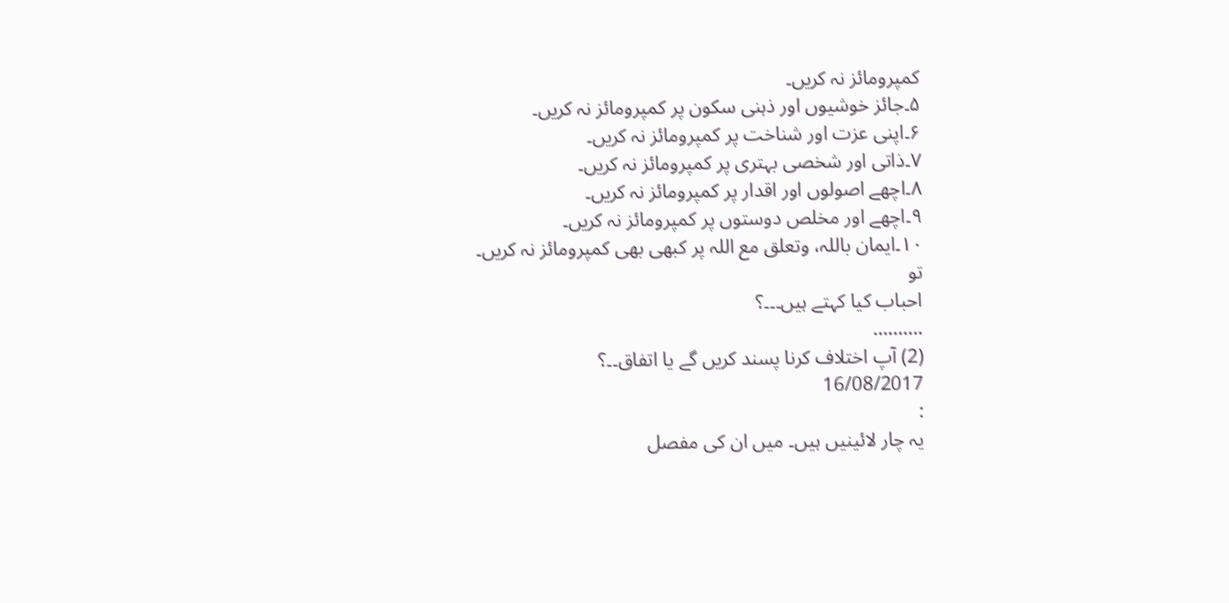کمپرومائز نہ کریں۔
۵۔جائز خوشیوں اور ذہنی سکون پر کمپرومائز نہ کریں۔
۶۔اپنی عزت اور شناخت پر کمپرومائز نہ کریں۔
۷۔ذاتی اور شخصی بہتری پر کمپرومائز نہ کریں۔
۸۔اچھے اصولوں اور اقدار پر کمپرومائز نہ کریں۔
۹۔اچھے اور مخلص دوستوں پر کمپرومائز نہ کریں۔
۱۰۔ایمان باللہ، وتعلق مع اللہ پر کبھی بھی کمپرومائز نہ کریں۔
تو
احباب کیا کہتے ہیں۔۔۔؟
……….
(2) آپ اختلاف کرنا پسند کریں گے یا اتفاق۔۔؟
16/08/2017
:
یہ چار لائینیں ہیں۔ میں ان کی مفصل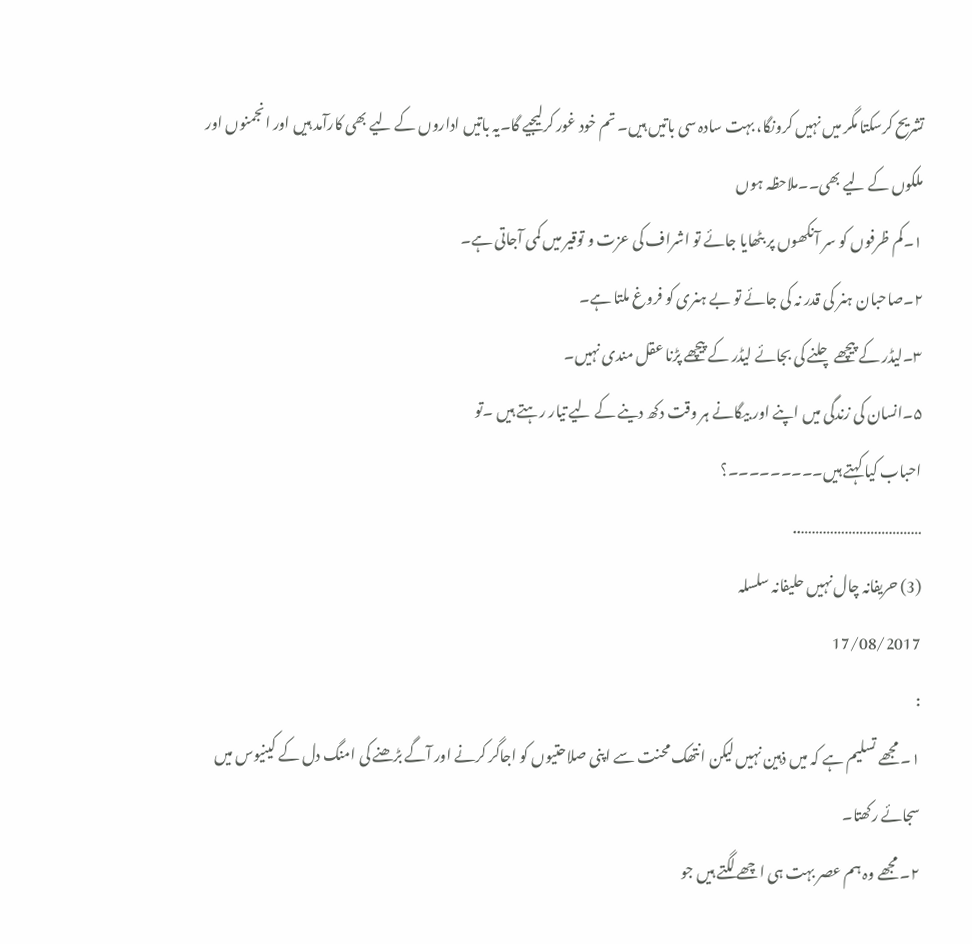تشریح کرسکتا مگر میں نہیں کرونگا، بہت سادہ سی باتیں ہیں۔ تم خود غور کرلیجیے گا۔یہ باتیں اداروں کے لیے بھی کارآمد ہیں اور انجمنوں اور ملکوں کے لیے بھی۔۔ملاحظہ ہوں
۱۔کم ظرفوں کو سر آنکھوں پر بٹھایا جائے تو اشراف کی عزت و توقیر میں کمی آجاتی ہے۔
۲۔صاحبان ہنر کی قدر نہ کی جائے تو بے ہنری کو فروغ ملتا ہے۔
۳۔لیڈر کے پیچھے چلنے کی بجائے لیڈر کے پیچھے پڑنا عقل مندی نہیں۔
۵۔انسان کی زندگی میں اپنے اور بیگانے ہر وقت دکھ دینے کے لیے تیار رہتے ہیں ۔تو
احباب کیا کہتے ہیں۔۔۔۔۔۔۔۔۔؟
……………………………..
(3) حریفانہ چال نہیں حلیفانہ سلسلہ
17/08/2017
:
۱۔ مجھے تسلیم ہے کہ میں ذہین نہیں لیکن انتھک محنت سے اپنی صلاحتیوں کو اجاگر کرنے اور آگے بڑھنے کی امنگ دل کے کینیوس میں سجائے رکھتا۔
۲۔ مجھے وہ ہم عصر بہت ہی اچھے لگتے ہیں جو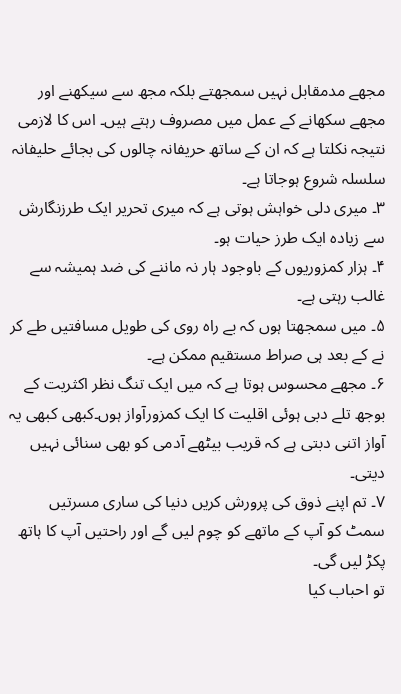مجھے مدمقابل نہیں سمجھتے بلکہ مجھ سے سیکھنے اور مجھے سکھانے کے عمل میں مصروف رہتے ہیں۔ اس کا لازمی نتیجہ نکلتا ہے کہ ان کے ساتھ حریفانہ چالوں کی بجائے حلیفانہ سلسلہ شروع ہوجاتا ہے۔
۳۔ میری دلی خواہش ہوتی ہے کہ میری تحریر ایک طرزنگارش سے زیادہ ایک طرز حیات ہو۔
۴۔ ہزار کمزوریوں کے باوجود ہار نہ ماننے کی ضد ہمیشہ سے غالب رہتی ہے۔
۵۔ میں سمجھتا ہوں کہ بے راہ روی کی طویل مسافتیں طے کر نے کے بعد ہی صراط مستقیم ممکن ہے۔
۶۔ مجھے محسوس ہوتا ہے کہ میں ایک تنگ نظر اکثریت کے بوجھ تلے دبی ہوئی اقلیت کا ایک کمزورآواز ہوں۔کبھی کبھی یہ آواز اتنی دبتی ہے کہ قریب بیٹھے آدمی کو بھی سنائی نہیں دیتی۔
۷۔ تم اپنے ذوق کی پرورش کریں دنیا کی ساری مسرتیں سمٹ کو آپ کے ماتھے کو چوم لیں گے اور راحتیں آپ کا ہاتھ پکڑ لیں گی۔
تو احباب کیا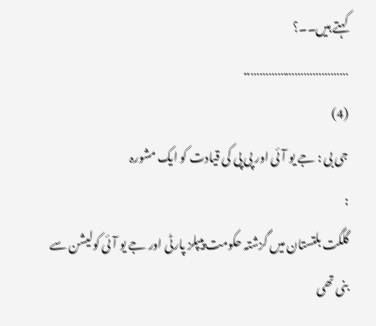کہتے ہیں۔۔؟
……………………………..
(4)
جی بی : جے یو آئی اور پی پی کی قیادت کو ایک مشورہ
:
گلگت بلتستان میں گزشتہ حکومت پیپلز پارٹی اور جے یو آئی کولیشن سے بنی تھی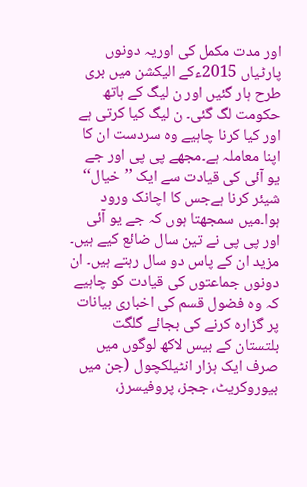اور مدت مکمل کی اوریہ دونوں پارٹیاں 2015ءکے الیکشن میں بری طرح ہار گئیں اور ن لیگ کے ہاتھ حکومت لگ گئی۔ ن لیگ کیا کرتی ہے اور کیا کرنا چاہیے وہ سردست ان کا اپنا معاملہ ہے۔مجھے پی پی اور جے یو آئی کی قیادت سے ایک ’’خیال‘‘ شیئر کرنا ہےجس کا اچانک ورود ہوا۔میں سمجھتا ہوں کہ جے یو آئی اور پی پی نے تین سال ضائع کیے ہیں۔ مزید ان کے پاس دو سال رہتے ہیں۔ ان دونوں جماعتوں کی قیادت کو چاہیے کہ وہ فضول قسم کی اخباری بیانات پر گزارہ کرنے کی بجائے گلگت بلتستان کے بیس لاکھ لوگوں میں صرف ایک ہزار انٹیلکچول (جن میں بیوروکریٹ، ججز، پروفیسرز،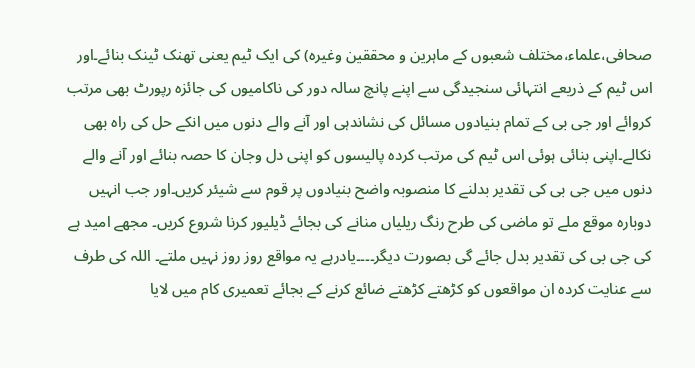صحافی،علماء،مختلف شعبوں کے ماہرین و محققین وغیرہ) کی ایک ٹیم یعنی تھنک ٹینک بنائے۔اور اس ٹیم کے ذریعے انتہائی سنجیدگی سے اپنے پانچ سالہ دور کی ناکامیوں کی جائزہ رپورٹ بھی مرتب کروائے اور جی بی کے تمام بنیادوں مسائل کی نشاندہی اور آنے والے دنوں میں انکے حل کی راہ بھی نکالے۔اپنی بنائی ہوئی اس ٹیم کی مرتب کردہ پالیسوں کو اپنی دل وجان کا حصہ بنائے اور آنے والے دنوں میں جی بی کی تقدیر بدلنے کا منصوبہ واضح بنیادوں پر قوم سے شیئر کریں۔اور جب انہیں دوبارہ موقع ملے تو ماضی کی طرح رنگ ریلیاں منانے کی بجائے ڈیلیور کرنا شروع کریں۔ مجھے امید ہے کی جی بی کی تقدیر بدل جائے گی بصورت دیگر۔۔۔۔یادرہے یہ مواقع روز روز نہیں ملتے۔ اللہ کی طرف سے عنایت کردہ ان مواقعوں کو کڑھتے کڑھتے ضائع کرنے کے بجائے تعمیری کام میں لایا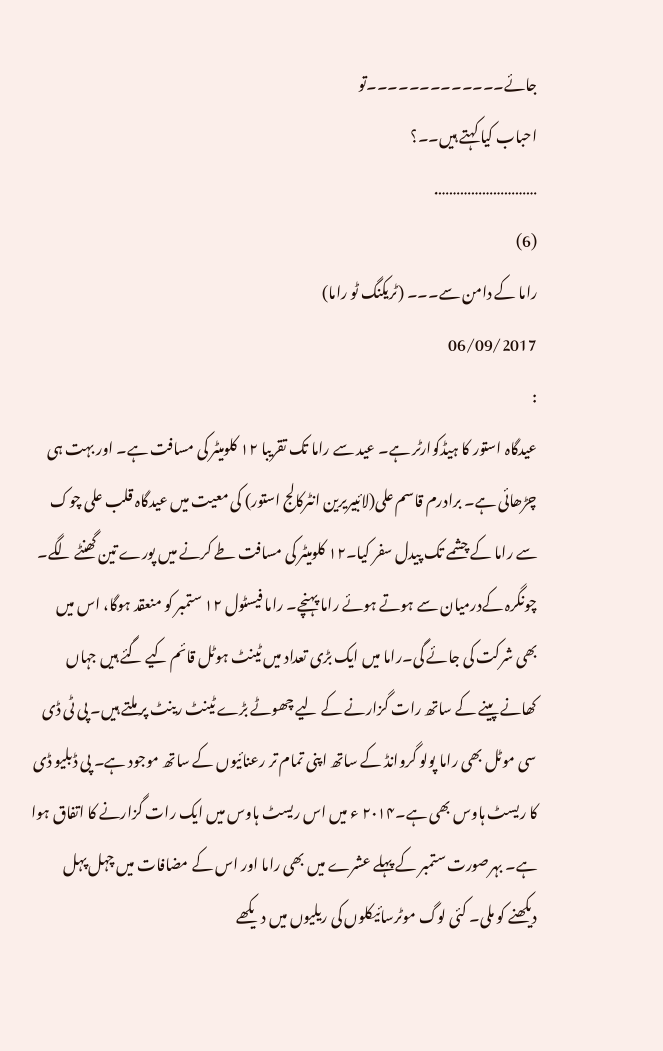جائے۔۔۔۔۔۔۔۔۔۔۔۔۔تو
احباب کیا کہتے ہیں۔۔؟
……………………….
(6)
راما کے دامن سے۔۔۔ (ٹریکنگ ٹو راما)
06/09/2017
:
عیدگاہ استور کا ہیڈکوارٹر ہے۔ عید سے راما تک تقریبا ۱۲ کلومیٹر کی مسافت ہے۔ اور بہت ہی چڑھائی ہے۔ برادرم قاسم علی(لائبیریرین انٹرکالج استور) کی معیت میں عیدگاہ قلب علی چوک سے راما کے چشمے تک پیدل سفر کیا۔۱۲ کلومیٹر کی مسافت طے کرنے میں پورے تین گھنٹے لگے۔ چونگرہ کےدرمیان سے ہوتے ہوئے راما پہنچے۔ راما فیسٹول ۱۲ ستمبر کو منعقد ہوگا، اس میں بھی شرکت کی جائے گی۔راما میں ایک بڑی تعداد میں ٹینٹ ہوٹل قائم کیے گئے ہیں جہاں کھانے پینے کے ساتھ رات گزارنے کے لیے چھوٹے بڑے ٹینٹ رینٹ پر ملتے ہیں۔ پی ٹی ڈی سی موٹل بھی راما پولو گروانڈ کے ساتھ اپنی تمام تر رعنائیوں کے ساتھ موجود ہے۔ پی ڈبلیو ڈی کا ریسٹ ہاوس بھی ہے۔۲۰۱۴ ء میں اس ریسٹ ہاوس میں ایک رات گزارنے کا اتفاق ہوا ہے۔ بہرصورت ستمبر کے پہلے عشرے میں بھی راما اور اس کے مضافات میں چہل پہل دیکھنے کو ملی۔ کئی لوگ موٹرسائیکلوں کی ریلیوں میں دیکھے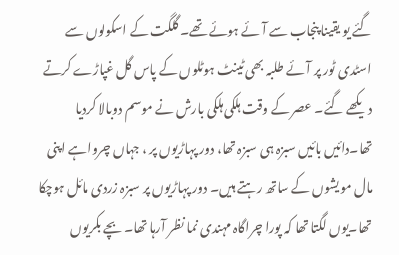گئے یو یقینا پنجاب سے آئے ہوئے تھے۔ گلگت کے اسکولوں سے اسٹدی ٹور پر آئے طلبہ بھی ٹینٹ ہوٹلوں کے پاس گل غپاڑے کرتے دیکھے گئے۔ عصر کے وقت ہلکی ہلکی بارش نے موسم دوبالا کردیا تھا۔دائیں بائیں سبزہ ہی سبزہ تھا، دور پہاڑیوں پر ، جہاں چرواہے اپنی مال مویشوں کے ساتھ رہتے ہیں۔ دور پہاڑیوں پر سبزہ زردی مائل ہوچکا تھا۔یوں لگتا تھا کہ پورا چراگاہ مہندی نما نظر آرہا تھا۔ بچے بکریوں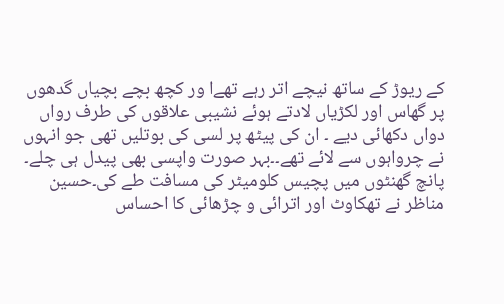کے ریوڑ کے ساتھ نیچے اتر رہے تھےا ور کچھ بچے بچیاں گدھوں پر گھاس اور لکڑیاں لادتے ہوئے نشیبی علاقوں کی طرف رواں دواں دکھائی دیے ۔ ان کی پیٹھ پر لسی کی بوتلیں تھی جو انہوں نے چرواہوں سے لائے تھے۔۔بہر صورت واپسی بھی پیدل ہی چلے۔ پانچ گھنٹوں میں پچیس کلومیٹر کی مسافت طے کی۔حسین مناظر نے تھکاوٹ اور اترائی و چڑھائی کا احساس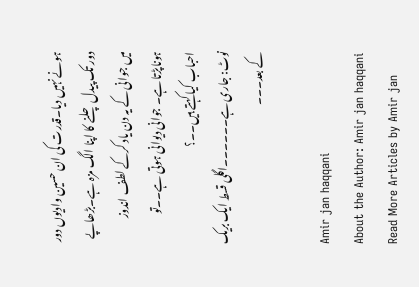ہونے نہیں دیا۔قدرت کی ان حسین وادیوں دور دور تک پیدل چلنے کا اپنا الگ مزہ ہے۔بڑھاپے میں جوانی کے یہ دن یاد کرکے لطف اندوز ہوناپڑتا ہے۔ جوانی دیوانی ہوتی ہے۔۔تو
احباب کیا کہتے ہیں۔۔؟
نوٹ: جاری ہے۔۔۔۔۔۔اگلی قسط ایک بریک کے بعد۔۔۔

Amir jan haqqani
About the Author: Amir jan haqqani Read More Articles by Amir jan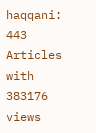haqqani: 443 Articles with 383176 views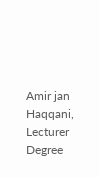Amir jan Haqqani, Lecturer Degree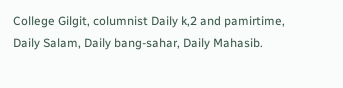College Gilgit, columnist Daily k,2 and pamirtime, Daily Salam, Daily bang-sahar, Daily Mahasib.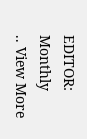EDITOR: Monthly
.. View More